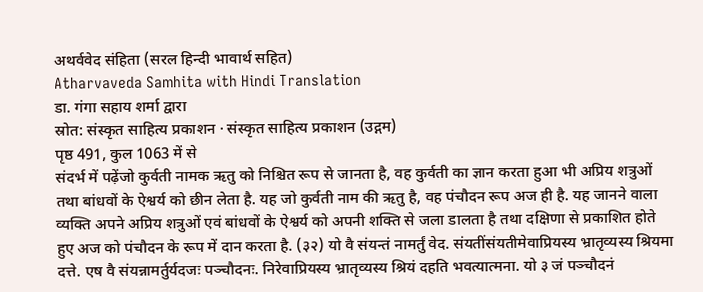अथर्ववेद संहिता (सरल हिन्दी भावार्थ सहित)
Atharvaveda Samhita with Hindi Translation
डा. गंगा सहाय शर्मा द्वारा
स्रोत: संस्कृत साहित्य प्रकाशन · संस्कृत साहित्य प्रकाशन (उद्गम)
पृष्ठ 491, कुल 1063 में से
संदर्भ में पढ़ेंजो कुर्वती नामक ऋतु को निश्चित रूप से जानता है, वह कुर्वती का ज्ञान करता हुआ भी अप्रिय शत्रुओं तथा बांधवों के ऐश्वर्य को छीन लेता है. यह जो कुर्वती नाम की ऋतु है, वह पंचौदन रूप अज ही है. यह जानने वाला व्यक्ति अपने अप्रिय शत्रुओं एवं बांधवों के ऐश्वर्य को अपनी शक्ति से जला डालता है तथा दक्षिणा से प्रकाशित होते हुए अज को पंचौदन के रूप में दान करता है. (३२) यो वै संयन्तं नामर्तुं वेद. संयतींसंयतीमेवाप्रियस्य भ्रातृव्यस्य श्रियमा दत्ते. एष वै संयन्नामर्तुर्यदजः पञ्चौदनः. निरेवाप्रियस्य भ्रातृव्यस्य श्रियं दहति भवत्यात्मना. यो ३ जं पञ्चौदनं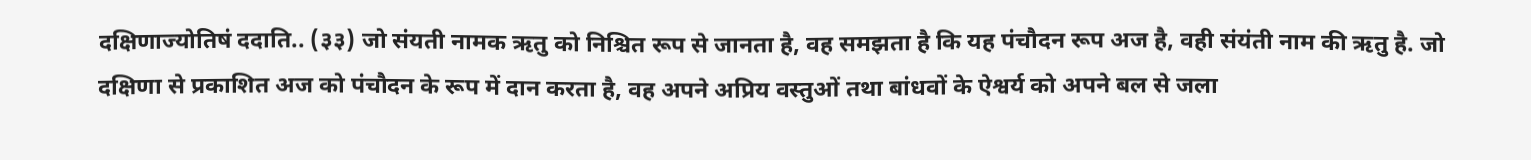दक्षिणाज्योतिषं ददाति.. (३३) जो संयती नामक ऋतु को निश्चित रूप से जानता है, वह समझता है कि यह पंचौदन रूप अज है, वही संयंती नाम की ऋतु है. जो दक्षिणा से प्रकाशित अज को पंचौदन के रूप में दान करता है, वह अपने अप्रिय वस्तुओं तथा बांधवों के ऐश्वर्य को अपने बल से जला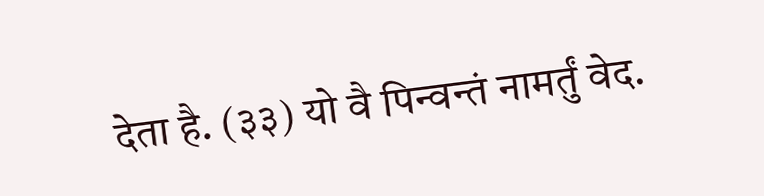देता है. (३३) यो वै पिन्वन्तं नामर्तुं वेद.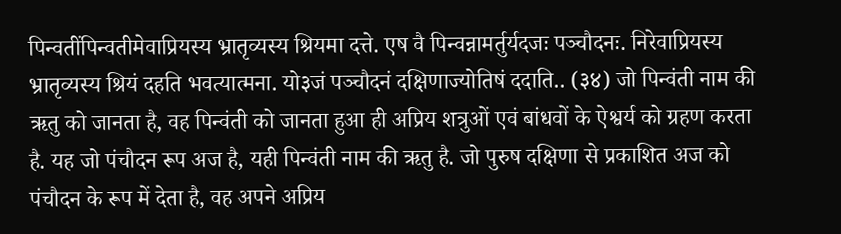पिन्वतींपिन्वतीमेवाप्रियस्य भ्रातृव्यस्य श्रियमा दत्ते. एष वै पिन्वन्नामर्तुर्यदजः पञ्चौदनः. निरेवाप्रियस्य भ्रातृव्यस्य श्रियं दहति भवत्यात्मना. यो३जं पञ्चौदनं दक्षिणाज्योतिषं ददाति.. (३४) जो पिन्वंती नाम की ऋतु को जानता है, वह पिन्वंती को जानता हुआ ही अप्रिय शत्रुओं एवं बांधवों के ऐश्वर्य को ग्रहण करता है. यह जो पंचौदन रूप अज है, यही पिन्वंती नाम की ऋतु है. जो पुरुष दक्षिणा से प्रकाशित अज को पंचौदन के रूप में देता है, वह अपने अप्रिय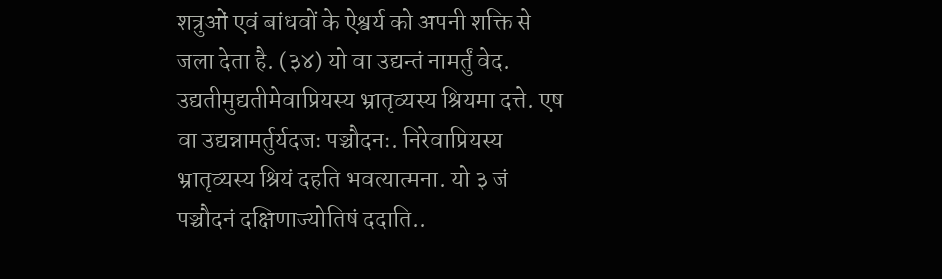शत्रुओं एवं बांधवों के ऐश्वर्य को अपनी शक्ति से जला देता है. (३४) यो वा उद्यन्तं नामर्तुं वेद. उद्यतीमुद्यतीमेवाप्रियस्य भ्रातृव्यस्य श्रियमा दत्ते. एष वा उद्यन्नामर्तुर्यदजः पञ्चौदनः. निरेवाप्रियस्य भ्रातृव्यस्य श्रियं दहति भवत्यात्मना. यो ३ जं पञ्चौदनं दक्षिणाज्योतिषं ददाति..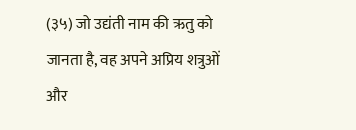(३५) जो उद्यंती नाम की ऋतु को जानता है, वह अपने अप्रिय शत्रुओं और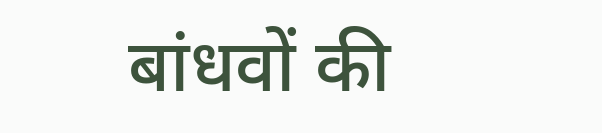बांधवों की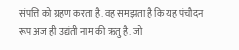संपत्ति को ग्रहण करता है. वह समझता है कि यह पंचौदन रूप अज ही उद्यंती नाम की ऋतु है. जो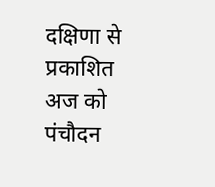दक्षिणा से प्रकाशित अज को पंचौदन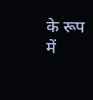के रूप में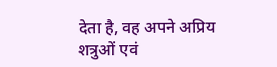देता है, वह अपने अप्रिय शत्रुओं एवं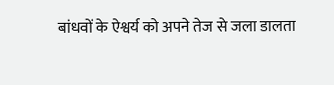बांधवों के ऐश्वर्य को अपने तेज से जला डालता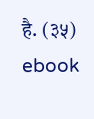है. (३५) ebook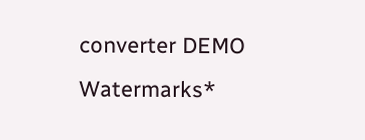converter DEMO Watermarks*